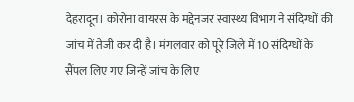देहरादून। कोरोना वायरस के मद्देनजर स्वास्थ्य विभाग ने संदिग्धों की जांच में तेजी कर दी है। मंगलवार को पूरे जिले में 10 संदिग्धों के सैंपल लिए गए जिन्हें जांच के लिए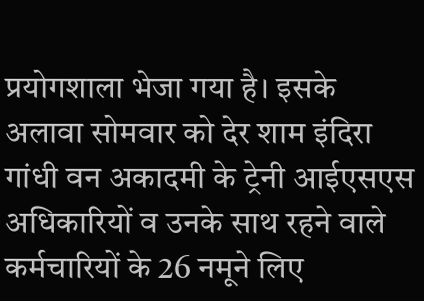प्रयोगशाला भेजा गया है। इसके अलावा सोमवार को देर शाम इंदिरा गांधी वन अकादमी के ट्रेनी आईएसएस अधिकारियों व उनके साथ रहने वाले कर्मचारियों के 26 नमूने लिए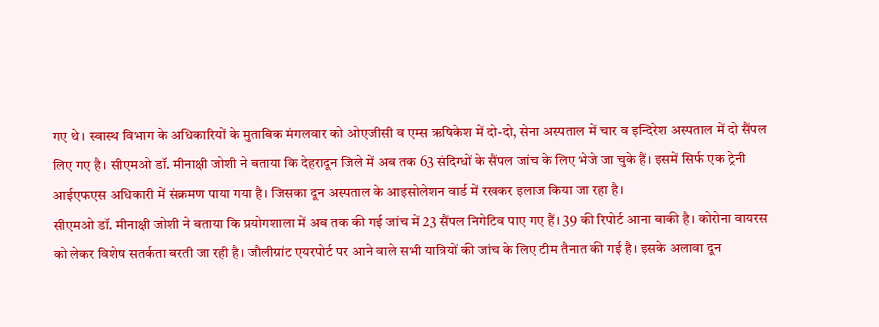गए थे। स्वास्थ विभाग के अधिकारियों के मुताबिक मंगलवार को ओएजीसी व एम्स ऋषिकेश में दो-दो, सेना अस्पताल में चार व इन्दिरेश अस्पताल में दो सैंपल लिए गए है। सीएमओ डॉ. मीनाक्षी जोशी ने बताया कि देहरादून जिले में अब तक 63 संदिग्धों के सैंपल जांच के लिए भेजे जा चुके हैं। इसमें सिर्फ एक ट्रेनी आईएफएस अधिकारी में संक्रमण पाया गया है। जिसका दून अस्पताल के आइसोलेशन वार्ड में रखकर इलाज किया जा रहा है।
सीएमओ डॉ. मीनाक्षी जोशी ने बताया कि प्रयोगशाला में अब तक की गई जांच में 23 सैंपल निगेटिव पाए गए हैं। 39 की रिपोर्ट आना बाकी है। कोरोना वायरस को लेकर विशेष सतर्कता बरती जा रही है। जौलीग्रांट एयरपोर्ट पर आने वाले सभी यात्रियों की जांच के लिए टीम तैनात की गई है। इसके अलावा दून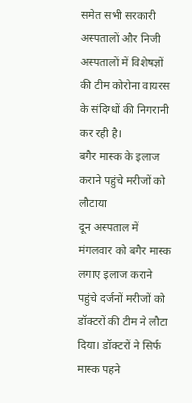समेत सभी सरकारी अस्पतालों और निजी अस्पतालों में विशेषज्ञों की टीम कोरोना वायरस के संदिग्धों की निगरानी कर रही है।
बगैर मास्क के इलाज कराने पहुंचे मरीजों को लौटाया
दून अस्पताल में मंगलवार को बगैर मास्क लगाए इलाज कराने पहुंचे दर्जनों मरीजों को डॉक्टरों की टीम ने लौटा दिया। डॉक्टरों ने सिर्फ मास्क पहने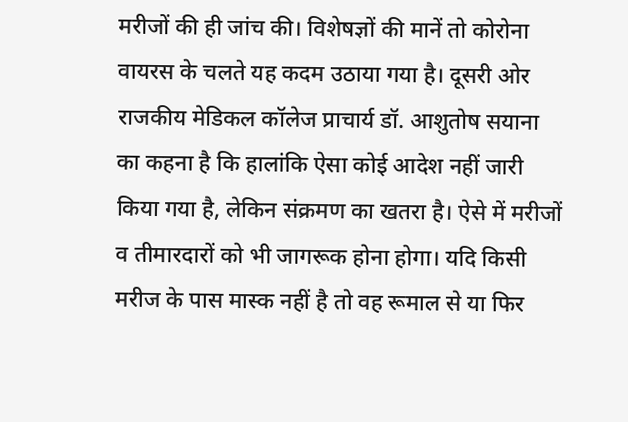मरीजों की ही जांच की। विशेषज्ञों की मानें तो कोरोना वायरस के चलते यह कदम उठाया गया है। दूसरी ओर राजकीय मेडिकल कॉलेज प्राचार्य डॉ. आशुतोष सयाना का कहना है कि हालांकि ऐसा कोई आदेश नहीं जारी किया गया है, लेकिन संक्रमण का खतरा है। ऐसे में मरीजों व तीमारदारों को भी जागरूक होना होगा। यदि किसी मरीज के पास मास्क नहीं है तो वह रूमाल से या फिर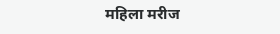महिला मरीज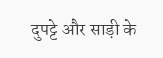दुपट्टे और साड़ी के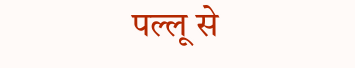पल्लू से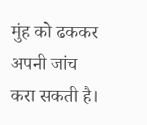मुंह को ढककर अपनी जांच करा सकती है।